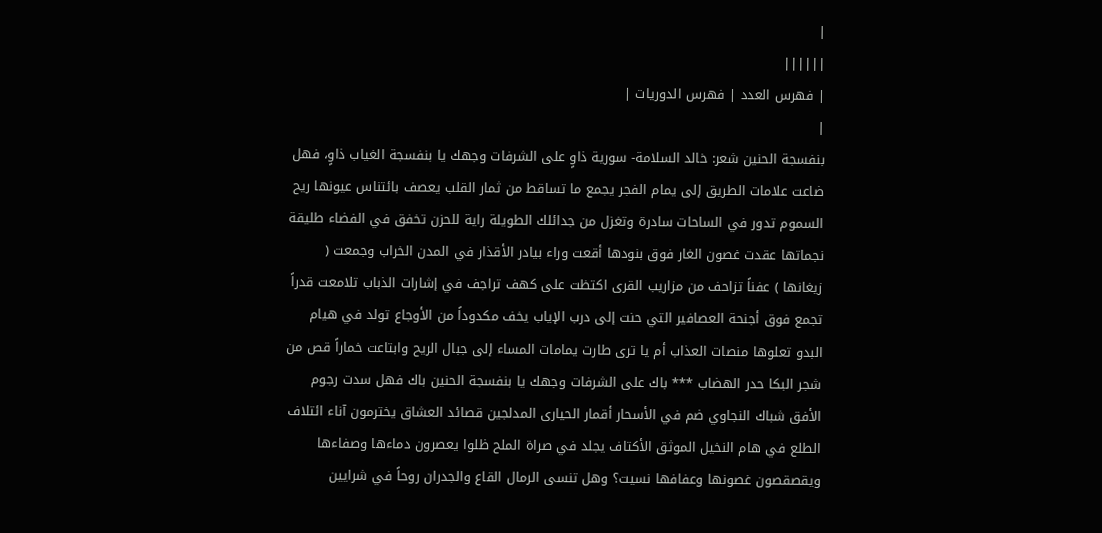|
||||||
| فهرس العدد | فهرس الدوريات |
|
بنفسجة الحنين شعر: خالد السلامة- سورية ذاوٍ على الشرفات وجهك يا بنفسجة الغياب ذاوٍ، فهل ضاعت علامات الطريق إلى يمام الفجر يجمع ما تساقط من ثمار القلب يعصف بائتناس عيونها ريح السموم تدور في الساحات سادرة وتغزل من جدائلك الطويلة راية للحزن تخفق في الفضاء طليقة نجماتها عقدت غصون الغار فوق بنودها أقعت وراء بيادر الأقذار في المدن الخراب وجمعت ( زيغانها ) عفناً تزاحف من مزاريب القرى اكتظت على كهف تراجف في إشارات الذباب تلامعت قدراً تجمع فوق أجنحة العصافير التي حنت إلى درب الإياب يخف مكدوداً من الأوجاع تولد في هيام البدو تعلوها منصات العذاب أم يا ترى طارت يمامات المساء إلى جبال الريح وابتاعت خماراً قص من شجر البكا حدر الهضاب *** باك على الشرفات وجهك يا بنفسجة الحنين باك فهل سدت رجوم الأفق شباك النجاوي ضم في الأسحار أقمار الحيارى المدلجين قصائد العشاق يخترمون آناء ائتلاف الطلع في هام النخيل الموثق الأكتاف يجلد في صراة الملح ظلوا يعصرون دماءها وصفاءها ويقصقصون غصونها وعفافها نسيت؟ وهل تنسى الرمال القاع والجدران روحاً في شرايين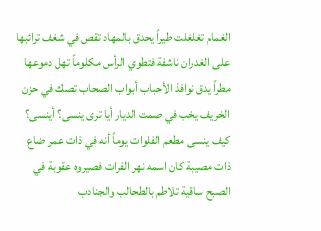الغمام تغلغلت طيراً يحدق بالمهاد تقص في شغف ترائبها على الغدران ناشفة فتطوي الرأس مكلوماً تهل دموعها مطراً يدق نوافذ الأحباب أبواب الصحاب تصك في حزن الخريف يخب في صمت الديار أيا ترى ينسى؟ أينسى؟ كيف ينسى مطعم الفلوات يوماً أنه في ذات عمر ضاع ذات مصيبة كان اسمه نهر الفرات فصيروه عقوبة في الصبح ساقية تلاطم بالطحالب والجنادب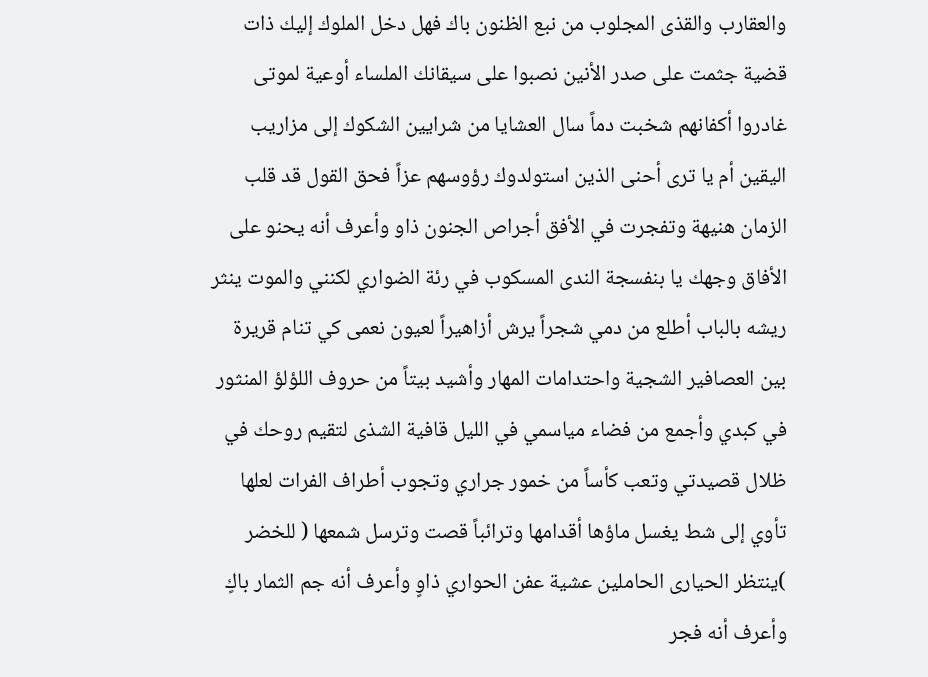والعقارب والقذى المجلوب من نبع الظنون باك فهل دخل الملوك إليك ذات قضية جثمت على صدر الأنين نصبوا على سيقانك الملساء أوعية لموتى غادروا أكفانهم شخبت دماً سال العشايا من شرايين الشكوك إلى مزاريب اليقين أم يا ترى أحنى الذين استولدوك رؤوسهم عزاً فحق القول قد قلب الزمان هنيهة وتفجرت في الأفق أجراص الجنون ذاو وأعرف أنه يحنو على الأفاق وجهك يا بنفسجة الندى المسكوب في رئة الضواري لكنني والموت ينثر ريشه بالباب أطلع من دمي شجراً يرش أزاهيراً لعيون نعمى كي تنام قريرة بين العصافير الشجية واحتدامات المهار وأشيد بيتاً من حروف اللؤلؤ المنثور في كبدي وأجمع من فضاء مياسمي في الليل قافية الشذى لتقيم روحك في ظلال قصيدتي وتعب كأساً من خمور جراري وتجوب أطراف الفرات لعلها تأوي إلى شط يغسل ماؤها أقدامها وترائباً قصت وترسل شمعها ( للخضر )ينتظر الحيارى الحاملين عشية عفن الحواري ذاوٍ وأعرف أنه جم الثمار باكٍ وأعرف أنه فجر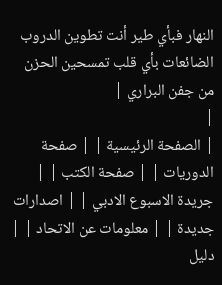النهار فبأي طير أنت تطوين الدروب الضائعات بأي قلب تمسحين الحزن من جفن البراري |
|
| الصفحة الرئيسية | | صفحة الدوريات | | صفحة الكتب | | جريدة الاسبوع الادبي | | اصدارات جديدة | | معلومات عن الاتحاد | | دليل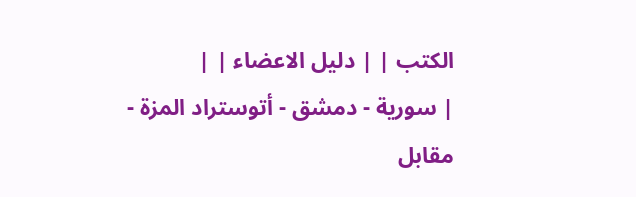الكتب | | دليل الاعضاء | |
| سورية - دمشق - أتوستراد المزة - مقابل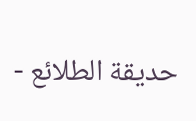حديقة الطلائع -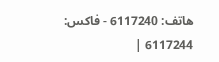هاتف: 6117240 - فاكس: 6117244 |